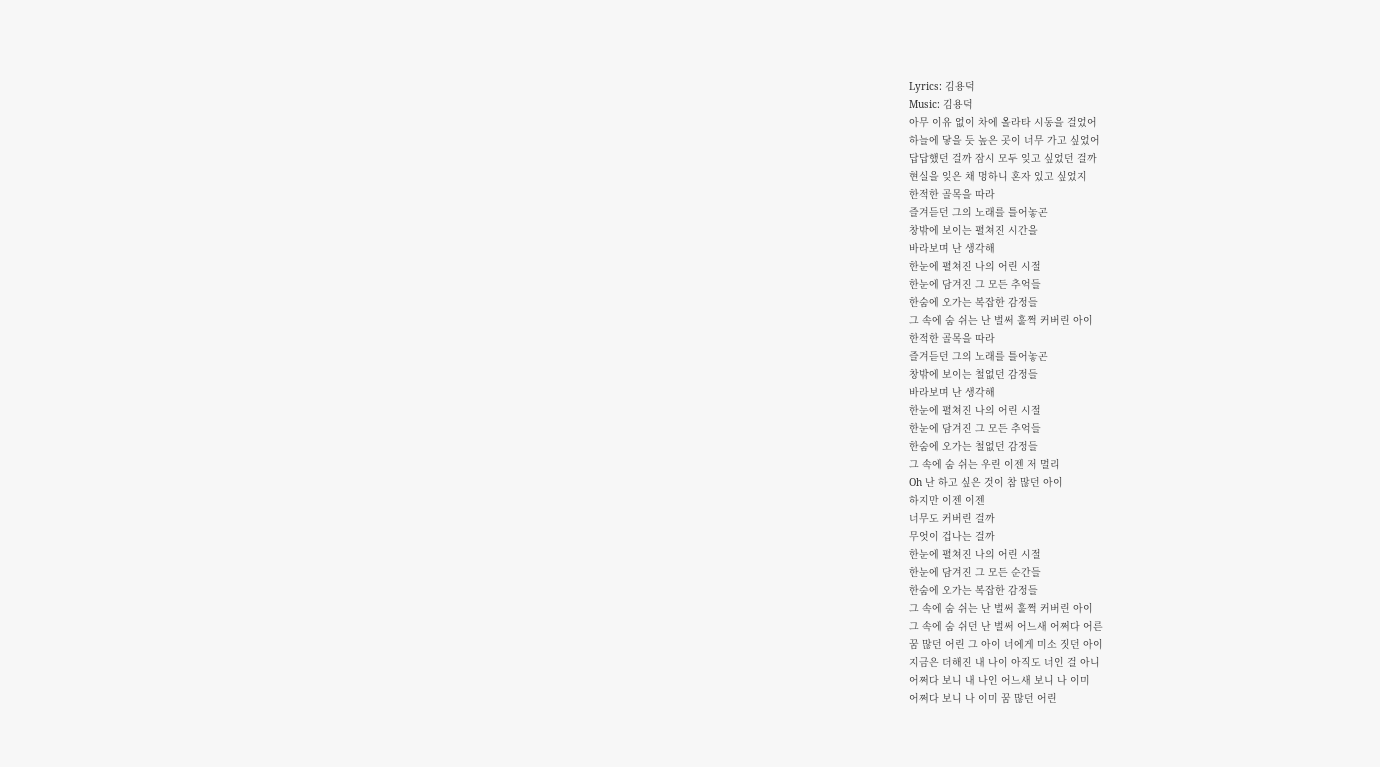Lyrics: 김용덕
Music: 김용덕
아무 이유 없이 차에 올라타 시동을 걸었어
하늘에 닿을 듯 높은 곳이 너무 가고 싶었어
답답했던 걸까 잠시 모두 잊고 싶었던 걸까
현실을 잊은 채 멍하니 혼자 있고 싶었지
한적한 골목을 따라
즐겨듣던 그의 노래를 틀어놓곤
창밖에 보이는 펼쳐진 시간을
바라보며 난 생각해
한눈에 펼쳐진 나의 어린 시절
한눈에 담겨진 그 모든 추억들
한숨에 오가는 복잡한 감정들
그 속에 숨 쉬는 난 벌써 훌쩍 커버린 아이
한적한 골목을 따라
즐겨듣던 그의 노래를 틀어놓곤
창밖에 보이는 철없던 감정들
바라보며 난 생각해
한눈에 펼쳐진 나의 어린 시절
한눈에 담겨진 그 모든 추억들
한숨에 오가는 철없던 감정들
그 속에 숨 쉬는 우린 이젠 저 멀리
Oh 난 하고 싶은 것이 참 많던 아이
하지만 이젠 이젠
너무도 커버린 걸까
무엇이 겁나는 걸까
한눈에 펼쳐진 나의 어린 시절
한눈에 담겨진 그 모든 순간들
한숨에 오가는 복잡한 감정들
그 속에 숨 쉬는 난 벌써 훌쩍 커버린 아이
그 속에 숨 쉬던 난 벌써 어느새 어쩌다 어른
꿈 많던 어린 그 아이 너에게 미소 짓던 아이
지금은 더해진 내 나이 아직도 너인 걸 아니
어쩌다 보니 내 나인 어느새 보니 나 이미
어쩌다 보니 나 이미 꿈 많던 어린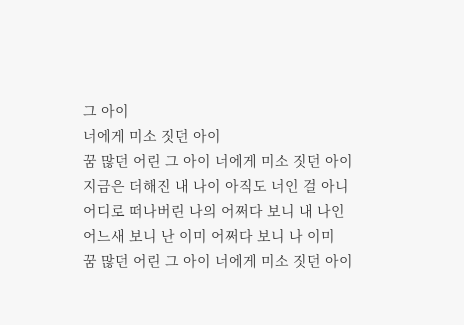그 아이
너에게 미소 짓던 아이
꿈 많던 어린 그 아이 너에게 미소 짓던 아이
지금은 더해진 내 나이 아직도 너인 걸 아니
어디로 떠나버린 나의 어쩌다 보니 내 나인
어느새 보니 난 이미 어쩌다 보니 나 이미
꿈 많던 어린 그 아이 너에게 미소 짓던 아이